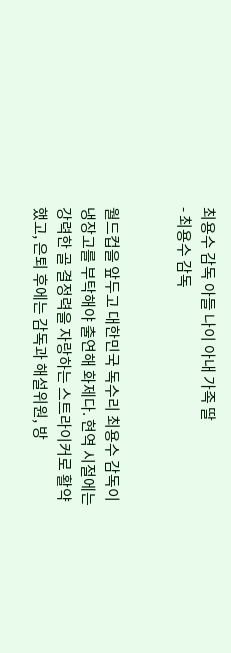최용수 감독 아들 나이 아내 가족 딸
- 최용수 감독


월드컵을 앞두고 대한민국 독수리 최용수 감독이 냉장고를 부탁해야 출연해 화제다. 현역 시절에는 강력한 골 결정력을 자랑하는 스트라이커로 활약했고, 은퇴 후에는 감독과 해설위원, 방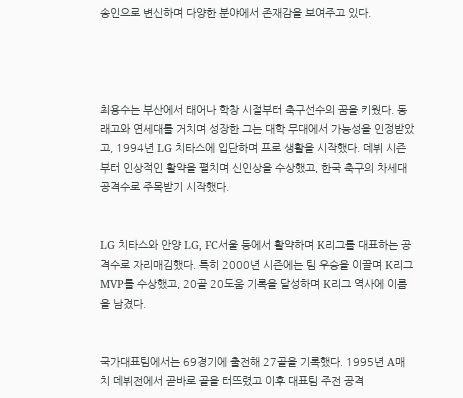송인으로 변신하며 다양한 분야에서 존재감을 보여주고 있다.




최용수는 부산에서 태어나 학창 시절부터 축구선수의 꿈을 키웠다. 동래고와 연세대를 거치며 성장한 그는 대학 무대에서 가능성을 인정받았고, 1994년 LG 치타스에 입단하며 프로 생활을 시작했다. 데뷔 시즌부터 인상적인 활약을 펼치며 신인상을 수상했고, 한국 축구의 차세대 공격수로 주목받기 시작했다.


LG 치타스와 안양 LG, FC서울 등에서 활약하며 K리그를 대표하는 공격수로 자리매김했다. 특히 2000년 시즌에는 팀 우승을 이끌며 K리그 MVP를 수상했고, 20골 20도움 기록을 달성하며 K리그 역사에 이름을 남겼다.


국가대표팀에서는 69경기에 출전해 27골을 기록했다. 1995년 A매치 데뷔전에서 곧바로 골을 터뜨렸고 이후 대표팀 주전 공격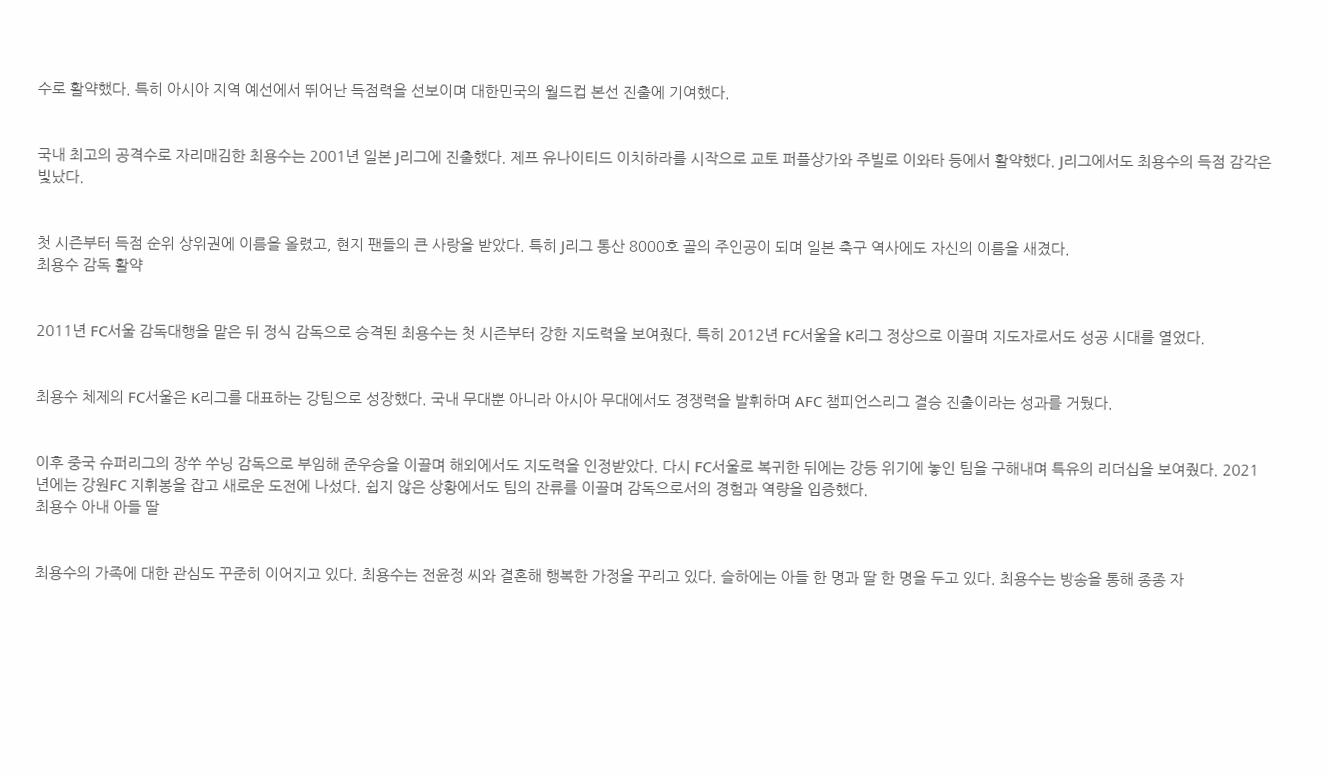수로 활약했다. 특히 아시아 지역 예선에서 뛰어난 득점력을 선보이며 대한민국의 월드컵 본선 진출에 기여했다.


국내 최고의 공격수로 자리매김한 최용수는 2001년 일본 J리그에 진출했다. 제프 유나이티드 이치하라를 시작으로 교토 퍼플상가와 주빌로 이와타 등에서 활약했다. J리그에서도 최용수의 득점 감각은 빛났다.


첫 시즌부터 득점 순위 상위권에 이름을 올렸고, 현지 팬들의 큰 사랑을 받았다. 특히 J리그 통산 8000호 골의 주인공이 되며 일본 축구 역사에도 자신의 이름을 새겼다.
최용수 감독 활약


2011년 FC서울 감독대행을 맡은 뒤 정식 감독으로 승격된 최용수는 첫 시즌부터 강한 지도력을 보여줬다. 특히 2012년 FC서울을 K리그 정상으로 이끌며 지도자로서도 성공 시대를 열었다.


최용수 체제의 FC서울은 K리그를 대표하는 강팀으로 성장했다. 국내 무대뿐 아니라 아시아 무대에서도 경쟁력을 발휘하며 AFC 챔피언스리그 결승 진출이라는 성과를 거뒀다.


이후 중국 슈퍼리그의 장쑤 쑤닝 감독으로 부임해 준우승을 이끌며 해외에서도 지도력을 인정받았다. 다시 FC서울로 복귀한 뒤에는 강등 위기에 놓인 팀을 구해내며 특유의 리더십을 보여줬다. 2021년에는 강원FC 지휘봉을 잡고 새로운 도전에 나섰다. 쉽지 않은 상황에서도 팀의 잔류를 이끌며 감독으로서의 경험과 역량을 입증했다.
최용수 아내 아들 딸


최용수의 가족에 대한 관심도 꾸준히 이어지고 있다. 최용수는 전윤정 씨와 결혼해 행복한 가정을 꾸리고 있다. 슬하에는 아들 한 명과 딸 한 명을 두고 있다. 최용수는 방송을 통해 종종 자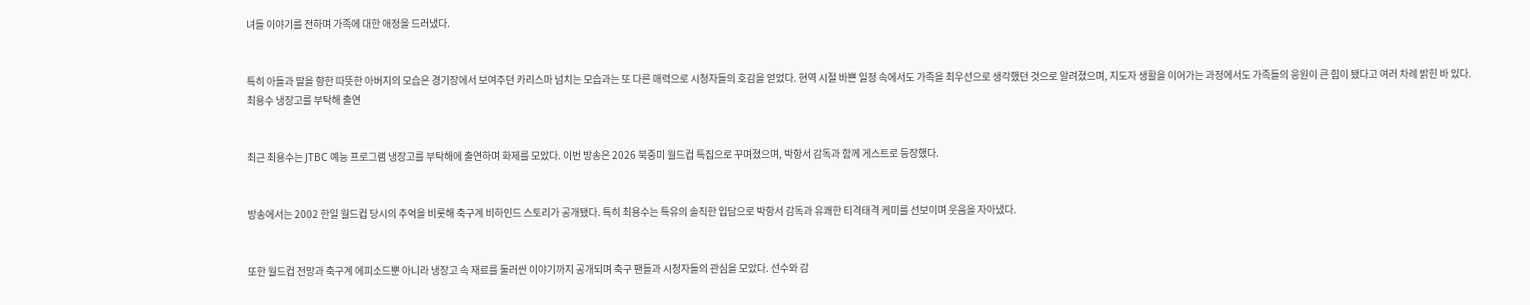녀들 이야기를 전하며 가족에 대한 애정을 드러냈다.


특히 아들과 딸을 향한 따뜻한 아버지의 모습은 경기장에서 보여주던 카리스마 넘치는 모습과는 또 다른 매력으로 시청자들의 호감을 얻었다. 현역 시절 바쁜 일정 속에서도 가족을 최우선으로 생각했던 것으로 알려졌으며, 지도자 생활을 이어가는 과정에서도 가족들의 응원이 큰 힘이 됐다고 여러 차례 밝힌 바 있다.
최용수 냉장고를 부탁해 출연


최근 최용수는 JTBC 예능 프로그램 냉장고를 부탁해에 출연하며 화제를 모았다. 이번 방송은 2026 북중미 월드컵 특집으로 꾸며졌으며, 박항서 감독과 함께 게스트로 등장했다.


방송에서는 2002 한일 월드컵 당시의 추억을 비롯해 축구계 비하인드 스토리가 공개됐다. 특히 최용수는 특유의 솔직한 입담으로 박항서 감독과 유쾌한 티격태격 케미를 선보이며 웃음을 자아냈다.


또한 월드컵 전망과 축구계 에피소드뿐 아니라 냉장고 속 재료를 둘러싼 이야기까지 공개되며 축구 팬들과 시청자들의 관심을 모았다. 선수와 감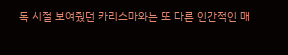독 시절 보여줬던 카리스마와는 또 다른 인간적인 매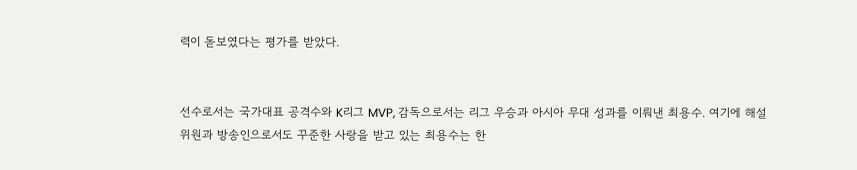력이 돋보였다는 평가를 받았다.


선수로서는 국가대표 공격수와 K리그 MVP, 감독으로서는 리그 우승과 아시아 무대 성과를 이뤄낸 최용수. 여기에 해설위원과 방송인으로서도 꾸준한 사랑을 받고 있는 최용수는 한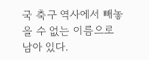국 축구 역사에서 빼놓을 수 없는 이름으로 남아 있다.